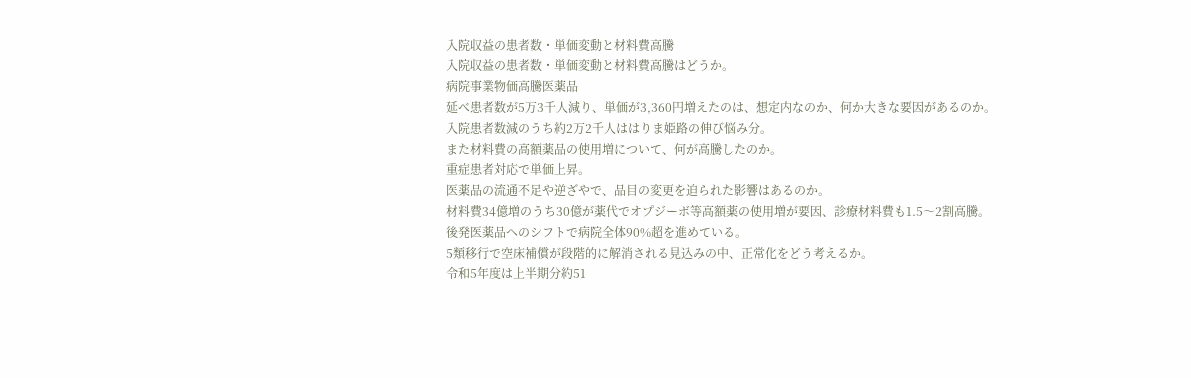入院収益の患者数・単価変動と材料費高騰
入院収益の患者数・単価変動と材料費高騰はどうか。
病院事業物価高騰医薬品
延べ患者数が5万3千人減り、単価が3,360円増えたのは、想定内なのか、何か大きな要因があるのか。
入院患者数減のうち約2万2千人ははりま姫路の伸び悩み分。
また材料費の高額薬品の使用増について、何が高騰したのか。
重症患者対応で単価上昇。
医薬品の流通不足や逆ざやで、品目の変更を迫られた影響はあるのか。
材料費34億増のうち30億が薬代でオプジーボ等高額薬の使用増が要因、診療材料費も1.5〜2割高騰。
後発医薬品へのシフトで病院全体90%超を進めている。
5類移行で空床補償が段階的に解消される見込みの中、正常化をどう考えるか。
令和5年度は上半期分約51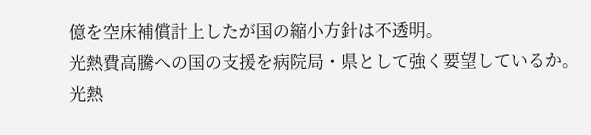億を空床補償計上したが国の縮小方針は不透明。
光熱費高騰への国の支援を病院局・県として強く要望しているか。
光熱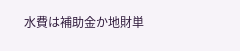水費は補助金か地財単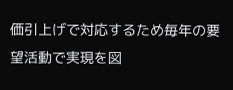価引上げで対応するため毎年の要望活動で実現を図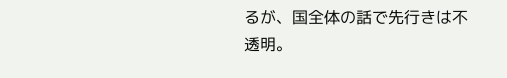るが、国全体の話で先行きは不透明。